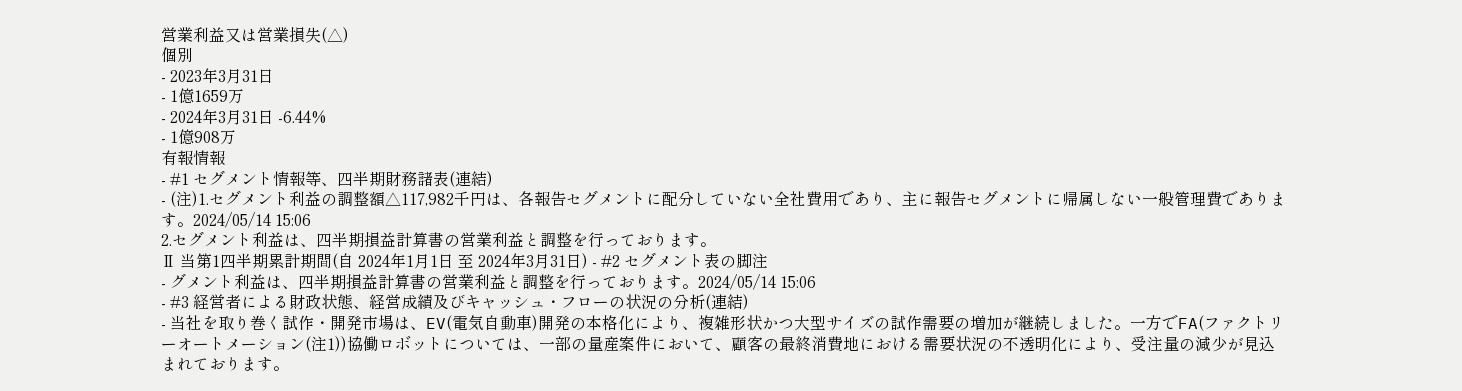営業利益又は営業損失(△)
個別
- 2023年3月31日
- 1億1659万
- 2024年3月31日 -6.44%
- 1億908万
有報情報
- #1 セグメント情報等、四半期財務諸表(連結)
- (注)1.セグメント利益の調整額△117,982千円は、各報告セグメントに配分していない全社費用であり、主に報告セグメントに帰属しない一般管理費であります。2024/05/14 15:06
2.セグメント利益は、四半期損益計算書の営業利益と調整を行っております。
Ⅱ 当第1四半期累計期間(自 2024年1月1日 至 2024年3月31日) - #2 セグメント表の脚注
- グメント利益は、四半期損益計算書の営業利益と調整を行っております。2024/05/14 15:06
- #3 経営者による財政状態、経営成績及びキャッシュ・フローの状況の分析(連結)
- 当社を取り巻く試作・開発市場は、EV(電気自動車)開発の本格化により、複雑形状かつ大型サイズの試作需要の増加が継続しました。一方でFA(ファクトリーオートメーション(注1))協働ロボットについては、一部の量産案件において、顧客の最終消費地における需要状況の不透明化により、受注量の減少が見込まれております。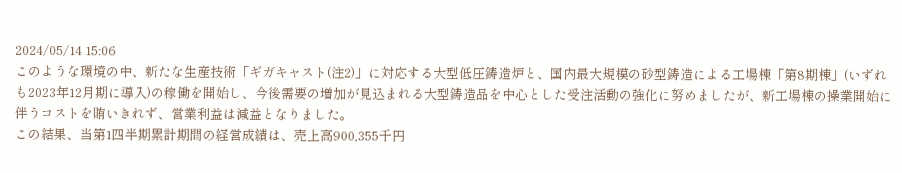2024/05/14 15:06
このような環境の中、新たな生産技術「ギガキャスト(注2)」に対応する大型低圧鋳造炉と、国内最大規模の砂型鋳造による工場棟「第8期棟」(いずれも2023年12月期に導入)の稼働を開始し、今後需要の増加が見込まれる大型鋳造品を中心とした受注活動の強化に努めましたが、新工場棟の操業開始に伴うコストを賄いきれず、営業利益は減益となりました。
この結果、当第1四半期累計期間の経営成績は、売上高900,355千円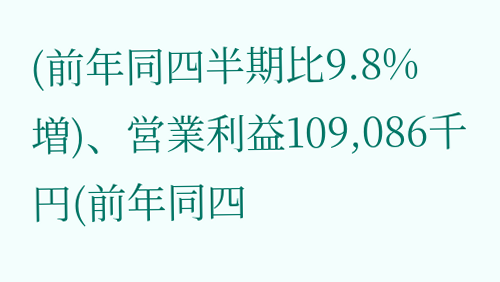(前年同四半期比9.8%増)、営業利益109,086千円(前年同四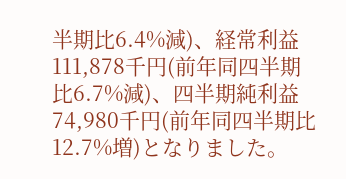半期比6.4%減)、経常利益111,878千円(前年同四半期比6.7%減)、四半期純利益74,980千円(前年同四半期比12.7%増)となりました。